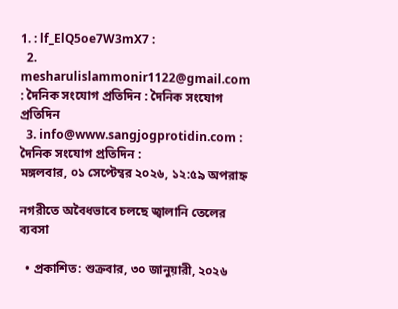1. : lf_ElQ5oe7W3mX7 :
  2. mesharulislammonir1122@gmail.com : দৈনিক সংযোগ প্রতিদিন : দৈনিক সংযোগ প্রতিদিন
  3. info@www.sangjogprotidin.com : দৈনিক সংযোগ প্রতিদিন :
মঙ্গলবার, ০১ সেপ্টেম্বর ২০২৬, ১২:৫৯ অপরাহ্ন

নগরীতে অবৈধভাবে চলছে জ্বালানি তেলের ব্যবসা

  • প্রকাশিত: শুক্রবার, ৩০ জানুয়ারী, ২০২৬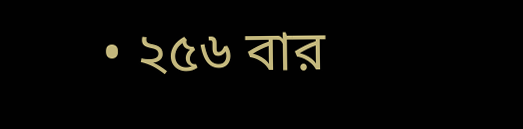• ২৫৬ বার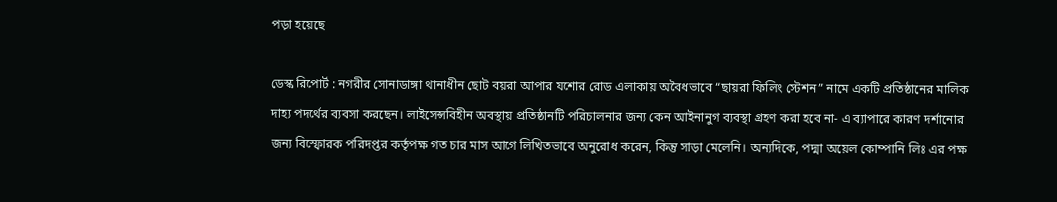পড়া হয়েছে

ডেস্ক রিপোর্ট : নগরীর সোনাডাঙ্গা থানাধীন ছোট বয়রা আপার যশোর রোড এলাকায় অবৈধভাবে “ছায়রা ফিলিং স্টেশন” নামে একটি প্রতিষ্ঠানের মালিক দাহ্য পদর্থের ব্যবসা করছেন। লাইসেন্সবিহীন অবস্থায় প্রতিষ্ঠানটি পরিচালনার জন্য কেন আইনানুগ ব্যবস্থা গ্রহণ করা হবে না- এ ব্যাপারে কারণ দর্শানোর জন্য বিস্ফোরক পরিদপ্তর কর্তৃপক্ষ গত চার মাস আগে লিখিতভাবে অনুরোধ করেন, কিন্তু সাড়া মেলেনি। অন্যদিকে, পদ্মা অয়েল কোম্পানি লিঃ এর পক্ষ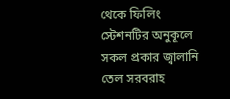থেকে ফিলিং স্টেশনটির অনুকূলে সকল প্রকার জ্বালানি তেল সরবরাহ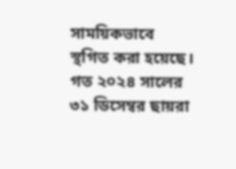সাময়িকভাবে স্থগিত করা হয়েছে।
গত ২০২৪ সালের ৩১ ডিসেম্বর ছায়রা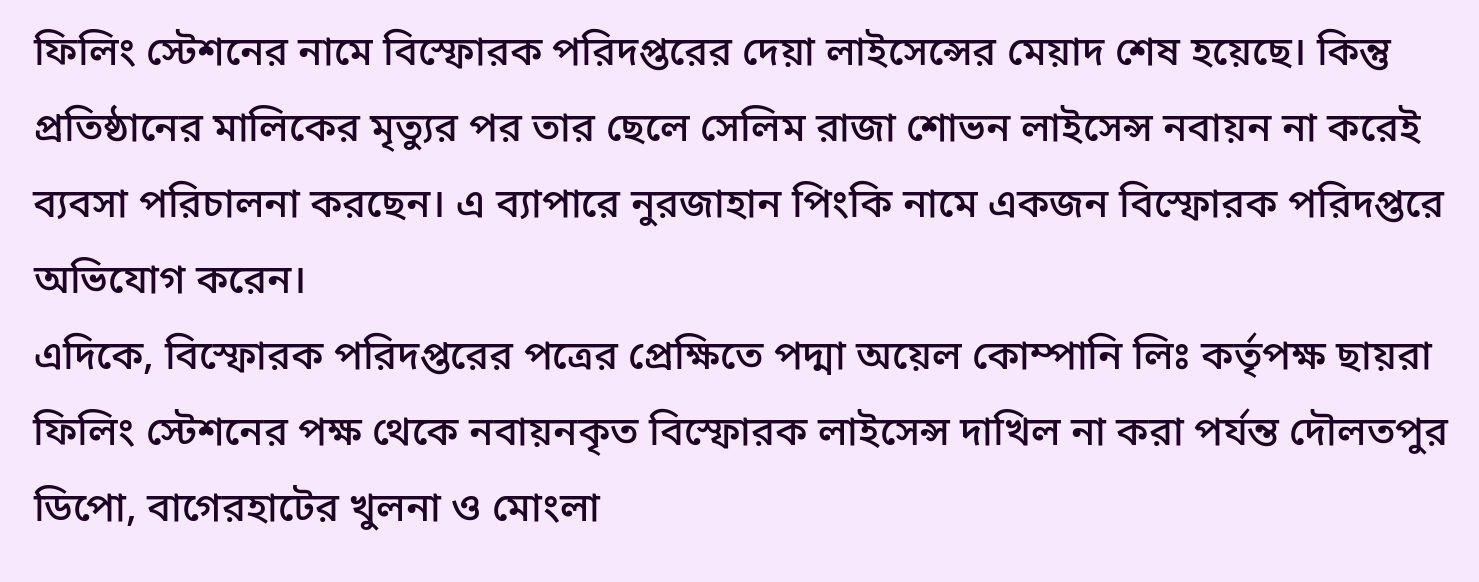ফিলিং স্টেশনের নামে বিস্ফোরক পরিদপ্তরের দেয়া লাইসেন্সের মেয়াদ শেষ হয়েছে। কিন্তু প্রতিষ্ঠানের মালিকের মৃত্যুর পর তার ছেলে সেলিম রাজা শোভন লাইসেন্স নবায়ন না করেই ব্যবসা পরিচালনা করছেন। এ ব্যাপারে নুরজাহান পিংকি নামে একজন বিস্ফোরক পরিদপ্তরে অভিযোগ করেন।
এদিকে, বিস্ফোরক পরিদপ্তরের পত্রের প্রেক্ষিতে পদ্মা অয়েল কোম্পানি লিঃ কর্তৃপক্ষ ছায়রা ফিলিং স্টেশনের পক্ষ থেকে নবায়নকৃত বিস্ফোরক লাইসেন্স দাখিল না করা পর্যন্ত দৌলতপুর ডিপো, বাগেরহাটের খুলনা ও মোংলা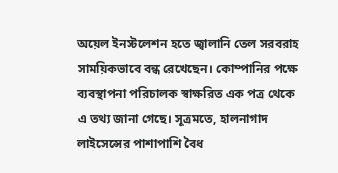অয়েল ইনস্টলেশন হতে জ্বালানি তেল সরবরাহ সাময়িকভাবে বন্ধ রেখেছেন। কোম্পানির পক্ষে ব্যবস্থাপনা পরিচালক স্বাক্ষরিত এক পত্র থেকে এ তথ্য জানা গেছে। সূত্রমতে, হালনাগাদ লাইসেন্সের পাশাপাশি বৈধ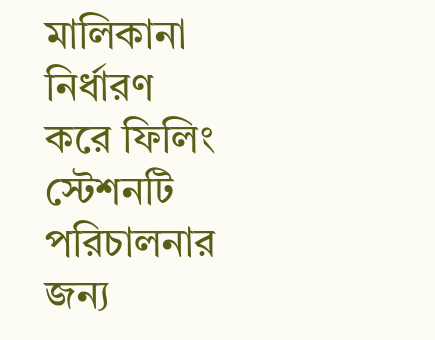মালিকানা নির্ধারণ করে ফিলিং স্টেশনটি পরিচালনার জন্য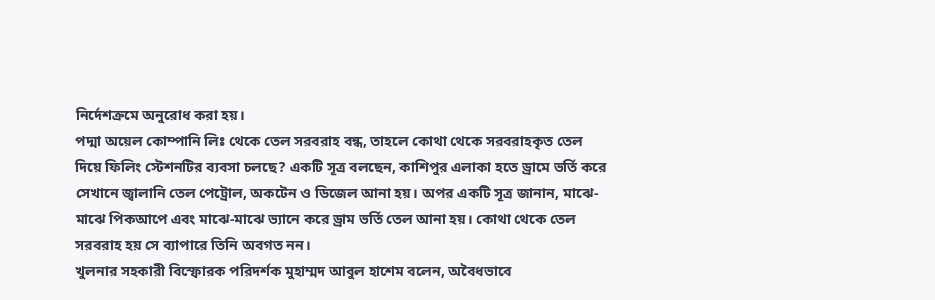নির্দেশক্রমে অনুরোধ করা হয়।
পদ্মা অয়েল কোম্পানি লিঃ থেকে তেল সরবরাহ বন্ধ, তাহলে কোথা থেকে সরবরাহকৃত তেল দিয়ে ফিলিং স্টেশনটির ব্যবসা চলছে? একটি সূত্র বলছেন, কাশিপুর এলাকা হতে ড্রামে ভর্তি করে সেখানে জ্বালানি তেল পেট্রোল, অকটেন ও ডিজেল আনা হয়। অপর একটি সূত্র জানান, মাঝে-মাঝে পিকআপে এবং মাঝে-মাঝে ভ্যানে করে ড্রাম ভর্তি তেল আনা হয়। কোথা থেকে তেল সরবরাহ হয় সে ব্যাপারে তিনি অবগত নন।
খুলনার সহকারী বিস্ফোরক পরিদর্শক মুহাম্মদ আবুল হাশেম বলেন, অবৈধভাবে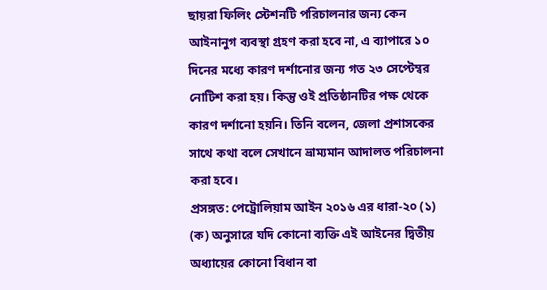ছায়রা ফিলিং স্টেশনটি পরিচালনার জন্য কেন আইনানুগ ব্যবস্থা গ্রহণ করা হবে না, এ ব্যাপারে ১০ দিনের মধ্যে কারণ দর্শানোর জন্য গত ২৩ সেপ্টেম্বর নোটিশ করা হয়। কিন্তু ওই প্রতিষ্ঠানটির পক্ষ থেকে কারণ দর্শানো হয়নি। তিনি বলেন, জেলা প্রশাসকের সাথে কথা বলে সেখানে ভ্রাম্যমান আদালত পরিচালনা করা হবে।
প্রসঙ্গত: পেট্রোলিয়াম আইন ২০১৬ এর ধারা-২০ (১) (ক) অনুসারে যদি কোনো ব্যক্তি এই আইনের দ্বিতীয় অধ্যায়ের কোনো বিধান বা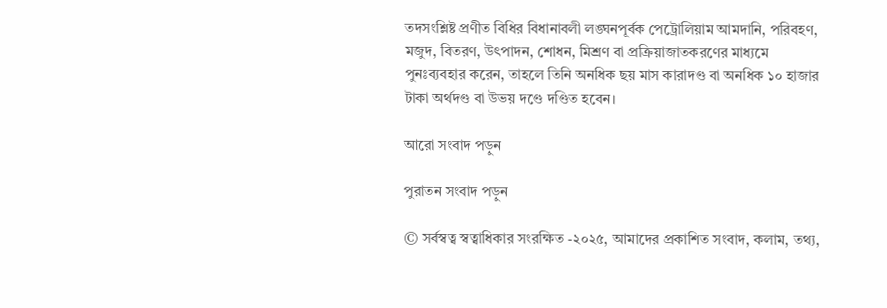তদসংশ্লিষ্ট প্রণীত বিধির বিধানাবলী লঙ্ঘনপূর্বক পেট্রোলিয়াম আমদানি, পরিবহণ, মজুদ, বিতরণ, উৎপাদন, শোধন, মিশ্রণ বা প্রক্রিয়াজাতকরণের মাধ্যমে পুনঃব্যবহার করেন, তাহলে তিনি অনধিক ছয় মাস কারাদণ্ড বা অনধিক ১০ হাজার টাকা অর্থদণ্ড বা উভয় দণ্ডে দণ্ডিত হবেন।

আরো সংবাদ পড়ুন

পুরাতন সংবাদ পড়ুন

© সর্বস্বত্ব স্বত্বাধিকার সংরক্ষিত -২০২৫, আমাদের প্রকাশিত সংবাদ, কলাম, তথ্য,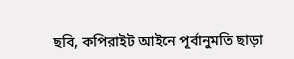ছবি, কপিরাইট আইনে পূর্বানুমতি ছাড়া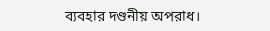ব্যবহার দণ্ডনীয় অপরাধ।